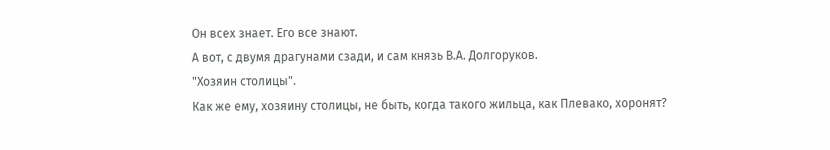Он всех знает. Его все знают.
А вот, с двумя драгунами сзади, и сам князь В.А. Долгоруков.
"Хозяин столицы".
Как же ему, хозяину столицы, не быть, когда такого жильца, как Плевако, хоронят?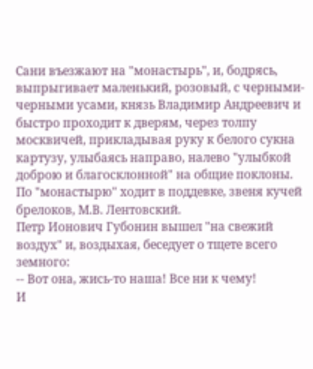Сани въезжают на "монастырь", и, бодрясь, выпрыгивает маленький, розовый, с черными-черными усами, князь Владимир Андреевич и быстро проходит к дверям, через толпу москвичей, прикладывая руку к белого сукна картузу, улыбаясь направо, налево "улыбкой доброю и благосклонной" на общие поклоны.
По "монастырю" ходит в поддевке, звеня кучей брелоков, М.В. Лентовский.
Петр Ионович Губонин вышел "на свежий воздух" и, воздыхая, беседует о тщете всего земного:
-- Вот она, жись-то наша! Все ни к чему!
И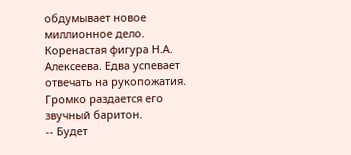обдумывает новое миллионное дело. Коренастая фигура Н.А. Алексеева. Едва успевает отвечать на рукопожатия. Громко раздается его звучный баритон.
-- Будет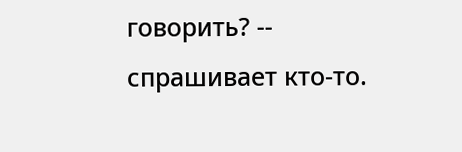говорить? -- спрашивает кто-то.